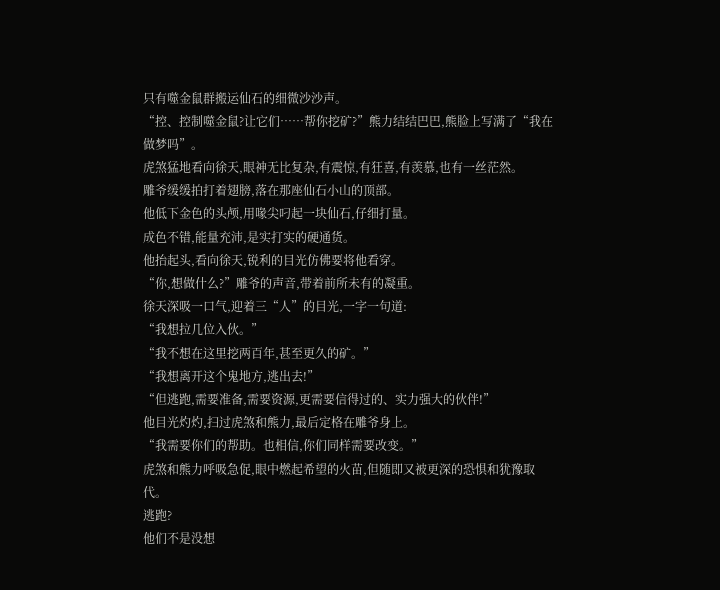只有噬金鼠群搬运仙石的细微沙沙声。
“控、控制噬金鼠?让它们……帮你挖矿?”熊力结结巴巴,熊脸上写满了“我在做梦吗”。
虎煞猛地看向徐天,眼神无比复杂,有震惊,有狂喜,有羡慕,也有一丝茫然。
雕爷缓缓拍打着翅膀,落在那座仙石小山的顶部。
他低下金色的头颅,用喙尖叼起一块仙石,仔细打量。
成色不错,能量充沛,是实打实的硬通货。
他抬起头,看向徐天,锐利的目光仿佛要将他看穿。
“你,想做什么?”雕爷的声音,带着前所未有的凝重。
徐天深吸一口气,迎着三“人”的目光,一字一句道:
“我想拉几位入伙。”
“我不想在这里挖两百年,甚至更久的矿。”
“我想离开这个鬼地方,逃出去!”
“但逃跑,需要准备,需要资源,更需要信得过的、实力强大的伙伴!”
他目光灼灼,扫过虎煞和熊力,最后定格在雕爷身上。
“我需要你们的帮助。也相信,你们同样需要改变。”
虎煞和熊力呼吸急促,眼中燃起希望的火苗,但随即又被更深的恐惧和犹豫取代。
逃跑?
他们不是没想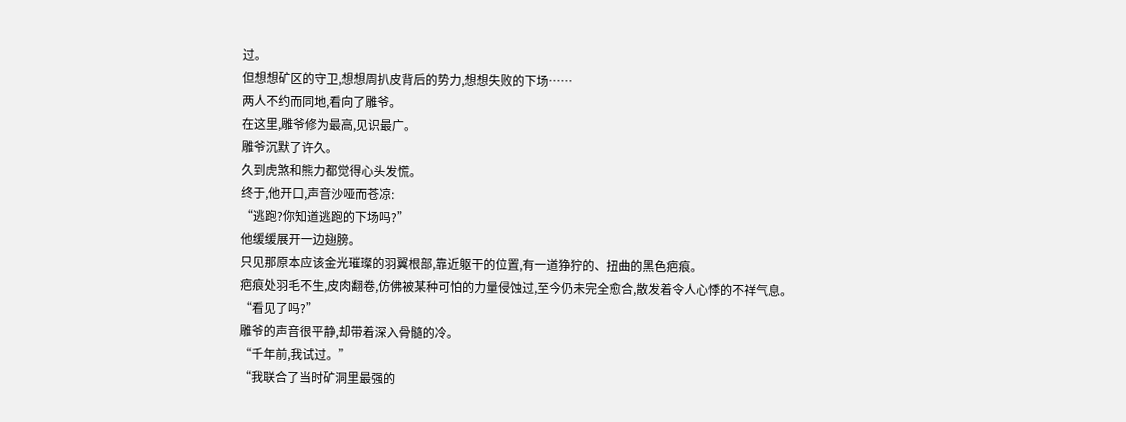过。
但想想矿区的守卫,想想周扒皮背后的势力,想想失败的下场……
两人不约而同地,看向了雕爷。
在这里,雕爷修为最高,见识最广。
雕爷沉默了许久。
久到虎煞和熊力都觉得心头发慌。
终于,他开口,声音沙哑而苍凉:
“逃跑?你知道逃跑的下场吗?”
他缓缓展开一边翅膀。
只见那原本应该金光璀璨的羽翼根部,靠近躯干的位置,有一道狰狞的、扭曲的黑色疤痕。
疤痕处羽毛不生,皮肉翻卷,仿佛被某种可怕的力量侵蚀过,至今仍未完全愈合,散发着令人心悸的不祥气息。
“看见了吗?”
雕爷的声音很平静,却带着深入骨髓的冷。
“千年前,我试过。”
“我联合了当时矿洞里最强的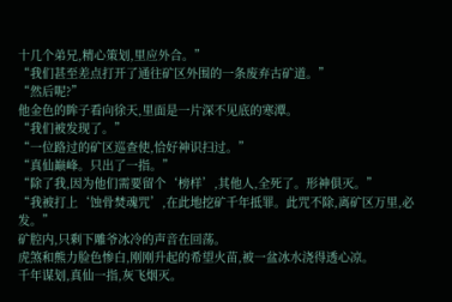十几个弟兄,精心策划,里应外合。”
“我们甚至差点打开了通往矿区外围的一条废弃古矿道。”
“然后呢?”
他金色的眸子看向徐天,里面是一片深不见底的寒潭。
“我们被发现了。”
“一位路过的矿区巡查使,恰好神识扫过。”
“真仙巅峰。只出了一指。”
“除了我,因为他们需要留个‘榜样’,其他人,全死了。形神俱灭。”
“我被打上‘蚀骨焚魂咒’,在此地挖矿千年抵罪。此咒不除,离矿区万里,必发。”
矿腔内,只剩下雕爷冰冷的声音在回荡。
虎煞和熊力脸色惨白,刚刚升起的希望火苗,被一盆冰水浇得透心凉。
千年谋划,真仙一指,灰飞烟灭。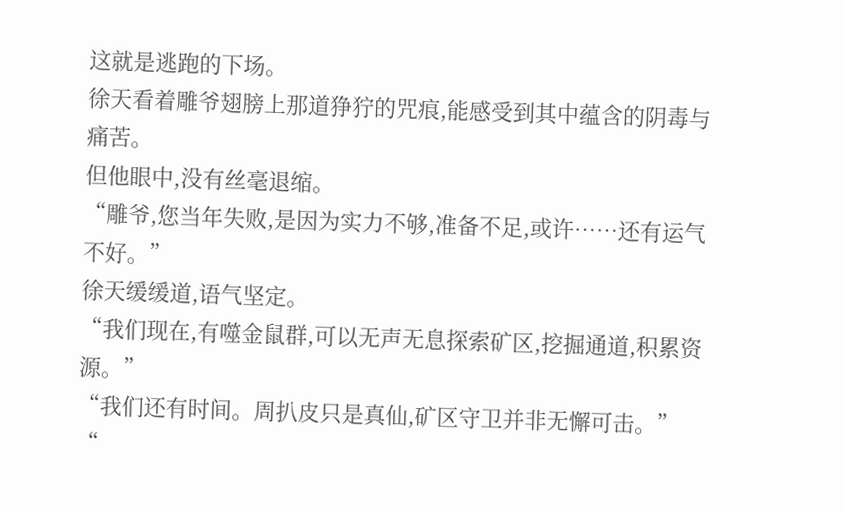这就是逃跑的下场。
徐天看着雕爷翅膀上那道狰狞的咒痕,能感受到其中蕴含的阴毒与痛苦。
但他眼中,没有丝毫退缩。
“雕爷,您当年失败,是因为实力不够,准备不足,或许……还有运气不好。”
徐天缓缓道,语气坚定。
“我们现在,有噬金鼠群,可以无声无息探索矿区,挖掘通道,积累资源。”
“我们还有时间。周扒皮只是真仙,矿区守卫并非无懈可击。”
“